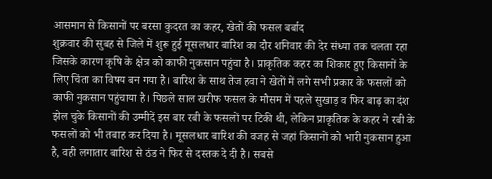आसमान से किसानों पर बरसा कुदरत का कहर, खेतों की फसल बर्बाद
शुक्रवार की सुबह से जिले में शुरू हुई मूसलधार बारिश का दौर शनिवार की देर संध्या तक चलता रहा जिसके कारण कृषि के क्षेत्र को काफी नुकसान पहुंचा है। प्राकृतिक कहर का शिकार हुए किसानों के लिए चिंता का विषय बन गया है। बारिश के साथ तेज हवा ने खेतों में लगे सभी प्रकार के फसलों को काफी नुकसान पहुंचाया है। पिछले साल खरीफ फसल के मौसम में पहले सुखाड़ व फिर बाढ़ का दंश झेल चुके किसानों की उम्मीदें इस बार रबी के फसलों पर टिकी थी, लेकिन प्राकृतिक के कहर ने रबी के फसलों को भी तबाह कर दिया है। मूसलधार बारिश की वजह से जहां किसानों को भारी नुकसान हुआ है, वही लगातार बारिश से ठंड ने फिर से दस्तक दे दी है। सबसे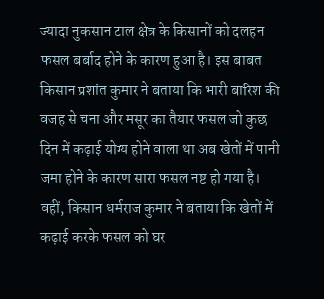ज्यादा नुकसान टाल क्षेत्र के किसानों को दलहन फसल बर्बाद होने के कारण हुआ है। इस बाबत किसान प्रशांत कुमार ने बताया कि भारी बारिश की वजह से चना और मसूर का तैयार फसल जो कुछ दिन में कढ़ाई योग्य होने वाला था अब खेतों में पानी जमा होने के कारण सारा फसल नष्ट हो गया है। वहीं, किसान धर्मराज कुमार ने बताया कि खेतों में कढ़ाई करके फसल को घर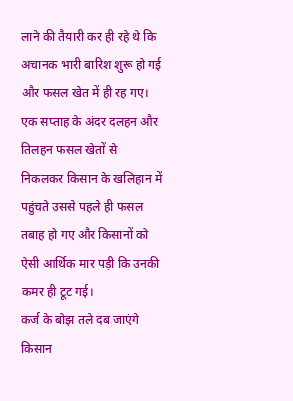लाने की तैयारी कर ही रहे थे कि अचानक भारी बारिश शुरू हो गई और फसल खेत में ही रह गए। एक सप्ताह के अंदर दलहन और तिलहन फसल खेतों से निकलकर किसान के खलिहान में पहुंचते उससे पहले ही फसल तबाह हो गए और किसानों को ऐसी आर्थिक मार पड़ी कि उनकी कमर ही टूट गई।
कर्ज के बोझ तले दब जाएंगे किसान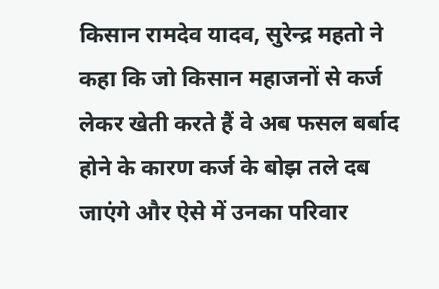किसान रामदेव यादव, सुरेन्द्र महतो ने कहा कि जो किसान महाजनों से कर्ज लेकर खेती करते हैं वे अब फसल बर्बाद होने के कारण कर्ज के बोझ तले दब जाएंगे और ऐसे में उनका परिवार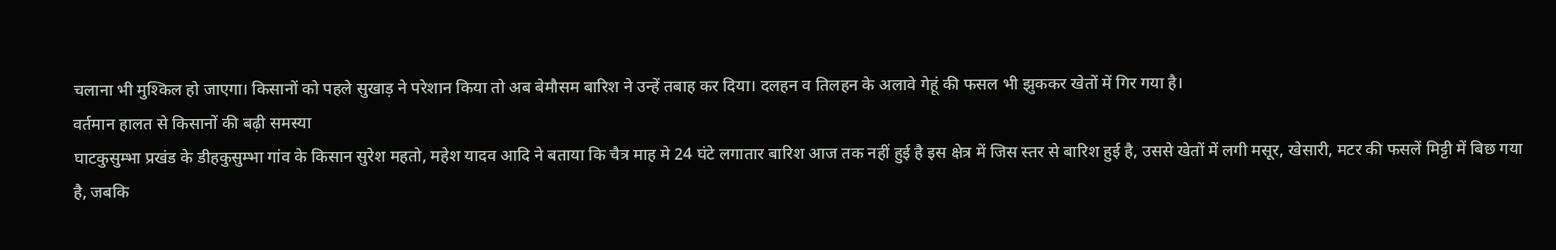चलाना भी मुश्किल हो जाएगा। किसानों को पहले सुखाड़ ने परेशान किया तो अब बेमौसम बारिश ने उन्हें तबाह कर दिया। दलहन व तिलहन के अलावे गेहूं की फसल भी झुककर खेतों में गिर गया है।
वर्तमान हालत से किसानों की बढ़ी समस्या
घाटकुसुम्भा प्रखंड के डीहकुसुम्भा गांव के किसान सुरेश महतो, महेश यादव आदि ने बताया कि चैत्र माह मे 24 घंटे लगातार बारिश आज तक नहीं हुई है इस क्षेत्र में जिस स्तर से बारिश हुई है, उससे खेतों में लगी मसूर, खेसारी, मटर की फसलें मिट्टी में बिछ गया है, जबकि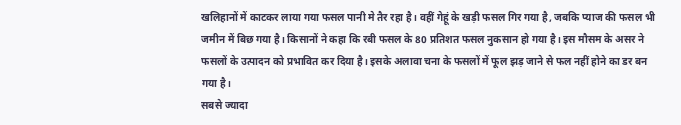खलिहानों में काटकर लाया गया फसल पानी मे तैर रहा है। वहीं गेहूं के खड़ी फसल गिर गया है, जबकि प्याज की फसल भी जमीन में बिछ गया है। किसानों ने कहा कि रबी फसल के 80 प्रतिशत फसल नुकसान हो गया है। इस मौसम के असर ने फसलों के उत्पादन को प्रभावित कर दिया है। इसके अलावा चना के फसलों में फूल झड़ जाने से फल नहीं होने का डर बन गया है।
सबसे ज्यादा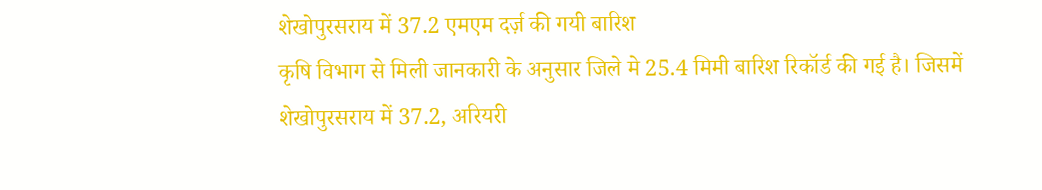शेखोपुरसराय में 37.2 एमएम दर्ज़ की गयी बारिश
कृषि विभाग से मिली जानकारी के अनुसार जिले मे 25.4 मिमी बारिश रिकॉर्ड की गई है। जिसमें शेखोपुरसराय में 37.2, अरियरी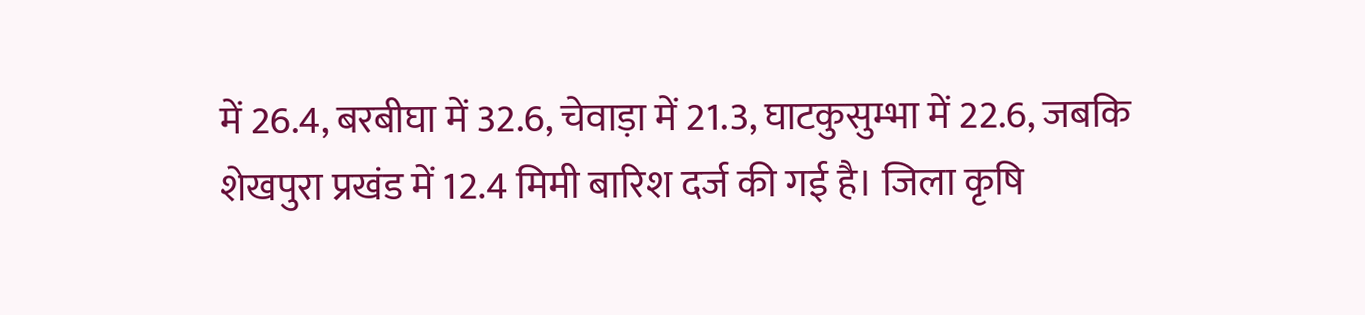में 26.4, बरबीघा में 32.6, चेवाड़ा में 21.3, घाटकुसुम्भा में 22.6, जबकि शेखपुरा प्रखंड में 12.4 मिमी बारिश दर्ज की गई है। जिला कृषि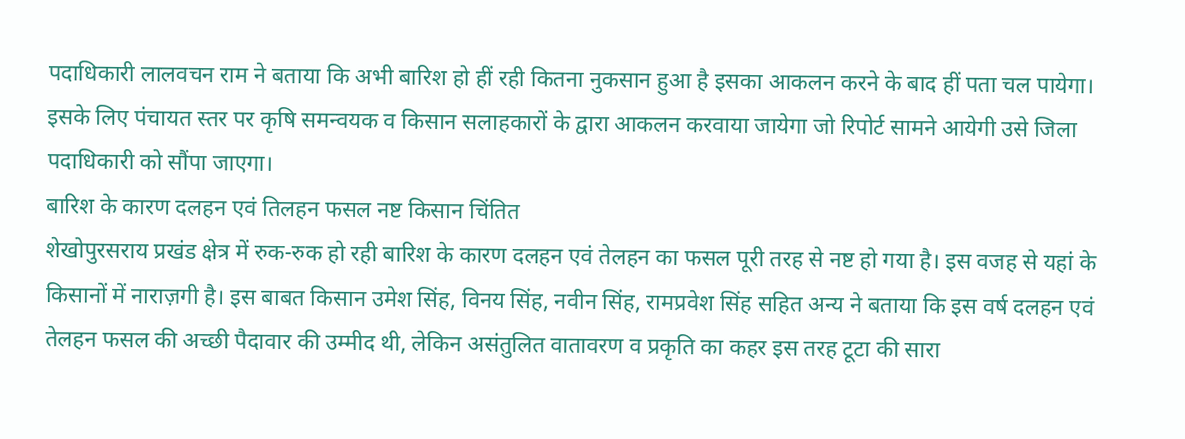पदाधिकारी लालवचन राम ने बताया कि अभी बारिश हो हीं रही कितना नुकसान हुआ है इसका आकलन करने के बाद हीं पता चल पायेगा। इसके लिए पंचायत स्तर पर कृषि समन्वयक व किसान सलाहकारों के द्वारा आकलन करवाया जायेगा जो रिपोर्ट सामने आयेगी उसे जिला पदाधिकारी को सौंपा जाएगा।
बारिश के कारण दलहन एवं तिलहन फसल नष्ट किसान चिंतित
शेखोपुरसराय प्रखंड क्षेत्र में रुक-रुक हो रही बारिश के कारण दलहन एवं तेलहन का फसल पूरी तरह से नष्ट हो गया है। इस वजह से यहां के किसानों में नाराज़गी है। इस बाबत किसान उमेश सिंह, विनय सिंह, नवीन सिंह, रामप्रवेश सिंह सहित अन्य ने बताया कि इस वर्ष दलहन एवं तेलहन फसल की अच्छी पैदावार की उम्मीद थी, लेकिन असंतुलित वातावरण व प्रकृति का कहर इस तरह टूटा की सारा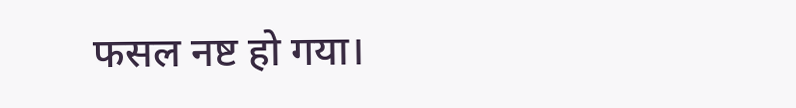फसल नष्ट हो गया।